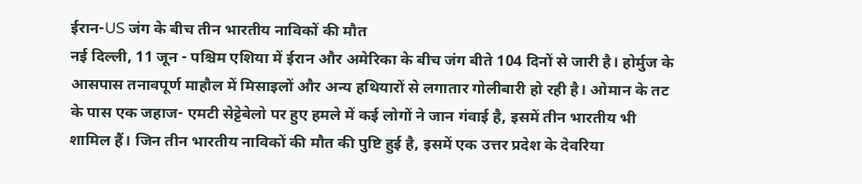ईरान-US जंग के बीच तीन भारतीय नाविकों की मौत
नई दिल्ली, 11 जून - पश्चिम एशिया में ईरान और अमेरिका के बीच जंग बीते 104 दिनों से जारी है। होर्मुज के आसपास तनावपूर्ण माहौल में मिसाइलों और अन्य हथियारों से लगातार गोलीबारी हो रही है। ओमान के तट के पास एक जहाज- एमटी सेट्टेबेलो पर हुए हमले में कई लोगों ने जान गंवाई है, इसमें तीन भारतीय भी शामिल हैं। जिन तीन भारतीय नाविकों की मौत की पुष्टि हुई है, इसमें एक उत्तर प्रदेश के देवरिया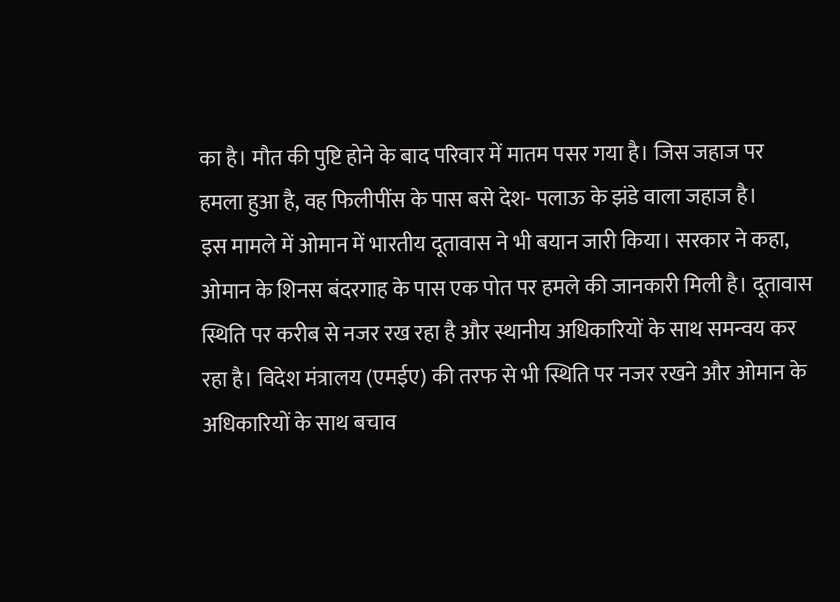का है। मौत की पुष्टि होने के बाद परिवार में मातम पसर गया है। जिस जहाज पर हमला हुआ है, वह फिलीपींस के पास बसे देश- पलाऊ के झंडे वाला जहाज है।
इस मामले में ओमान में भारतीय दूतावास ने भी बयान जारी किया। सरकार ने कहा, ओमान के शिनस बंदरगाह के पास एक पोत पर हमले की जानकारी मिली है। दूतावास स्थिति पर करीब से नजर रख रहा है और स्थानीय अधिकारियों के साथ समन्वय कर रहा है। विदेश मंत्रालय (एमईए) की तरफ से भी स्थिति पर नजर रखने और ओमान के अधिकारियों के साथ बचाव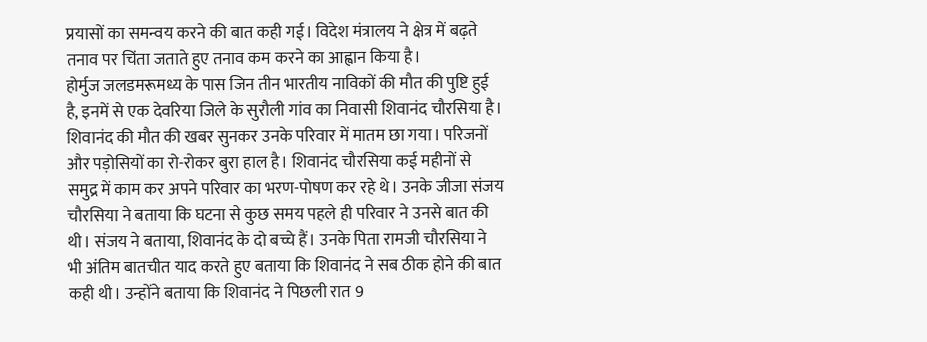प्रयासों का समन्वय करने की बात कही गई। विदेश मंत्रालय ने क्षेत्र में बढ़ते तनाव पर चिंता जताते हुए तनाव कम करने का आह्वान किया है।
होर्मुज जलडमरूमध्य के पास जिन तीन भारतीय नाविकों की मौत की पुष्टि हुई है, इनमें से एक देवरिया जिले के सुरौली गांव का निवासी शिवानंद चौरसिया है। शिवानंद की मौत की खबर सुनकर उनके परिवार में मातम छा गया। परिजनों और पड़ोसियों का रो-रोकर बुरा हाल है। शिवानंद चौरसिया कई महीनों से समुद्र में काम कर अपने परिवार का भरण-पोषण कर रहे थे। उनके जीजा संजय चौरसिया ने बताया कि घटना से कुछ समय पहले ही परिवार ने उनसे बात की थी। संजय ने बताया, शिवानंद के दो बच्चे हैं। उनके पिता रामजी चौरसिया ने भी अंतिम बातचीत याद करते हुए बताया कि शिवानंद ने सब ठीक होने की बात कही थी। उन्होंने बताया कि शिवानंद ने पिछली रात 9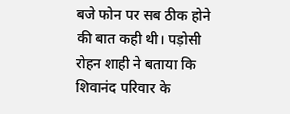बजे फोन पर सब ठीक होने की बात कही थी। पड़ोसी रोहन शाही ने बताया कि शिवानंद परिवार के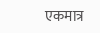एकमात्र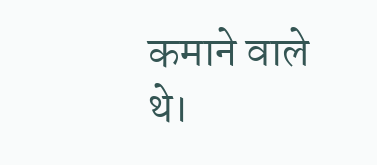कमाने वाले थे।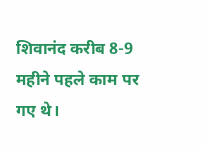शिवानंद करीब 8-9 महीने पहले काम पर गए थे।